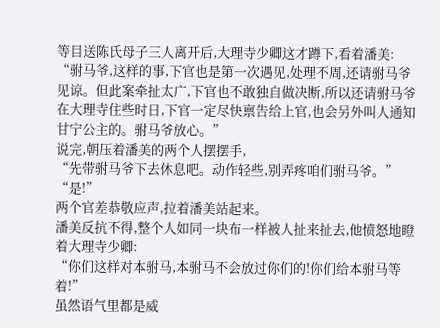等目送陈氏母子三人离开后,大理寺少卿这才蹲下,看着潘美:
“驸马爷,这样的事,下官也是第一次遇见,处理不周,还请驸马爷见谅。但此案牵扯太广,下官也不敢独自做决断,所以还请驸马爷在大理寺住些时日,下官一定尽快禀告给上官,也会另外叫人通知甘宁公主的。驸马爷放心。”
说完,朝压着潘美的两个人摆摆手,
“先带驸马爷下去休息吧。动作轻些,别弄疼咱们驸马爷。”
“是!”
两个官差恭敬应声,拉着潘美站起来。
潘美反抗不得,整个人如同一块布一样被人扯来扯去,他愤怒地瞪着大理寺少卿:
“你们这样对本驸马,本驸马不会放过你们的!你们给本驸马等着!”
虽然语气里都是威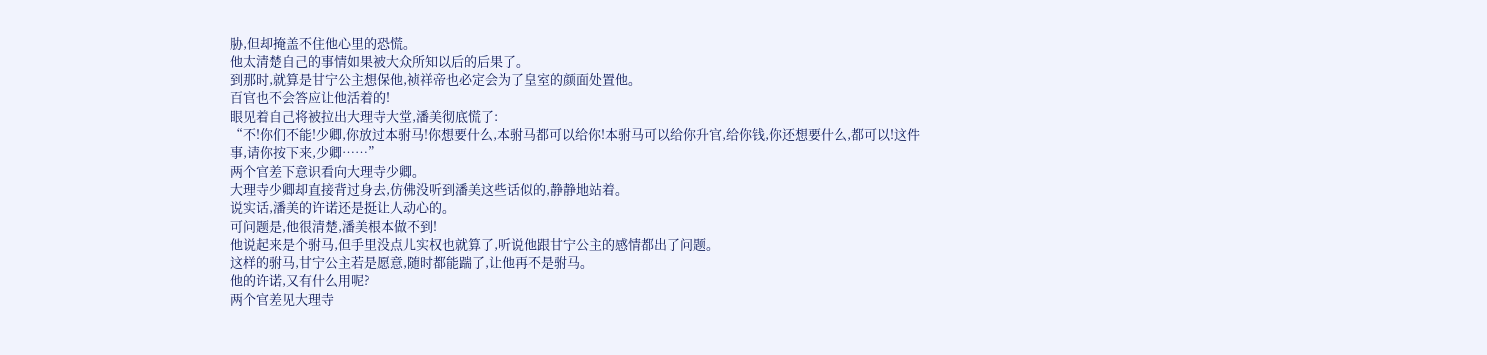胁,但却掩盖不住他心里的恐慌。
他太清楚自己的事情如果被大众所知以后的后果了。
到那时,就算是甘宁公主想保他,祯祥帝也必定会为了皇室的颜面处置他。
百官也不会答应让他活着的!
眼见着自己将被拉出大理寺大堂,潘美彻底慌了:
“不!你们不能!少卿,你放过本驸马!你想要什么,本驸马都可以给你!本驸马可以给你升官,给你钱,你还想要什么,都可以!这件事,请你按下来,少卿……”
两个官差下意识看向大理寺少卿。
大理寺少卿却直接背过身去,仿佛没听到潘美这些话似的,静静地站着。
说实话,潘美的许诺还是挺让人动心的。
可问题是,他很清楚,潘美根本做不到!
他说起来是个驸马,但手里没点儿实权也就算了,听说他跟甘宁公主的感情都出了问题。
这样的驸马,甘宁公主若是愿意,随时都能踹了,让他再不是驸马。
他的许诺,又有什么用呢?
两个官差见大理寺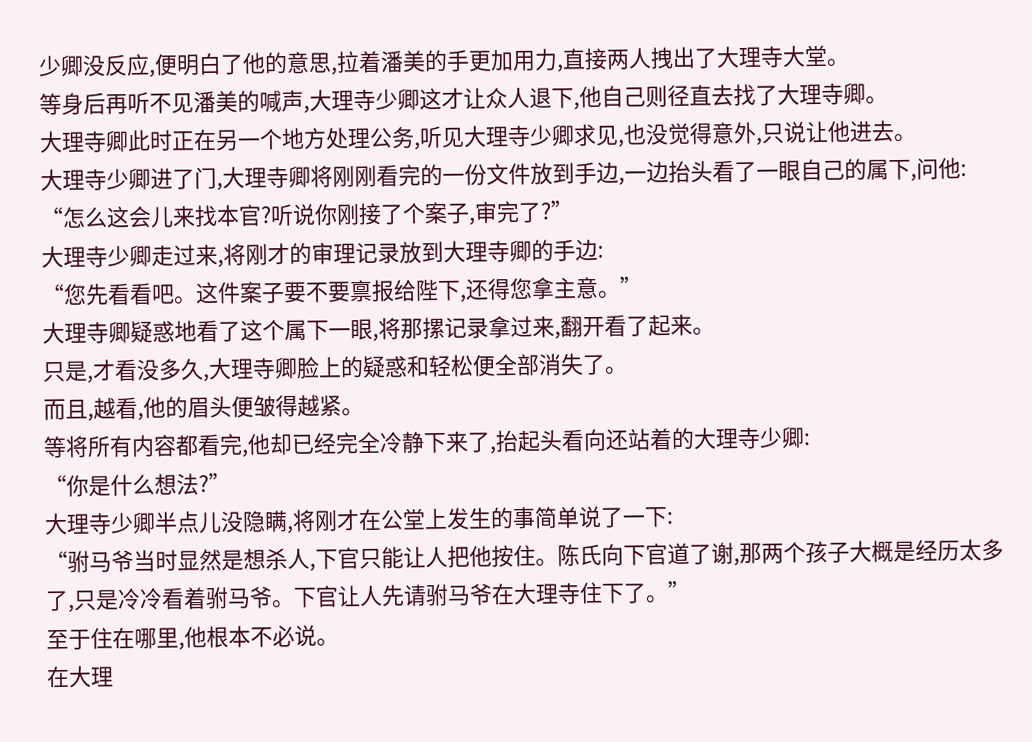少卿没反应,便明白了他的意思,拉着潘美的手更加用力,直接两人拽出了大理寺大堂。
等身后再听不见潘美的喊声,大理寺少卿这才让众人退下,他自己则径直去找了大理寺卿。
大理寺卿此时正在另一个地方处理公务,听见大理寺少卿求见,也没觉得意外,只说让他进去。
大理寺少卿进了门,大理寺卿将刚刚看完的一份文件放到手边,一边抬头看了一眼自己的属下,问他:
“怎么这会儿来找本官?听说你刚接了个案子,审完了?”
大理寺少卿走过来,将刚才的审理记录放到大理寺卿的手边:
“您先看看吧。这件案子要不要禀报给陛下,还得您拿主意。”
大理寺卿疑惑地看了这个属下一眼,将那摞记录拿过来,翻开看了起来。
只是,才看没多久,大理寺卿脸上的疑惑和轻松便全部消失了。
而且,越看,他的眉头便皱得越紧。
等将所有内容都看完,他却已经完全冷静下来了,抬起头看向还站着的大理寺少卿:
“你是什么想法?”
大理寺少卿半点儿没隐瞒,将刚才在公堂上发生的事简单说了一下:
“驸马爷当时显然是想杀人,下官只能让人把他按住。陈氏向下官道了谢,那两个孩子大概是经历太多了,只是冷冷看着驸马爷。下官让人先请驸马爷在大理寺住下了。”
至于住在哪里,他根本不必说。
在大理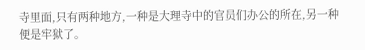寺里面,只有两种地方,一种是大理寺中的官员们办公的所在,另一种便是牢狱了。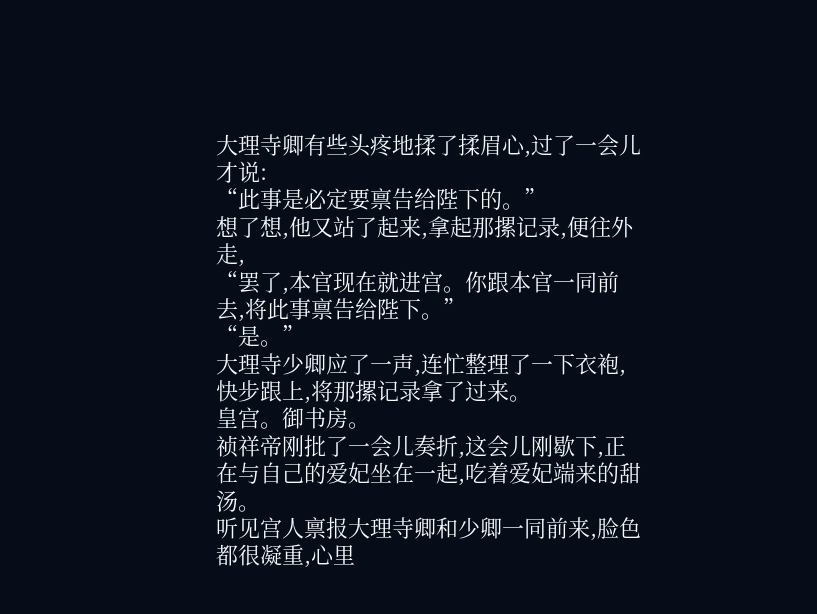大理寺卿有些头疼地揉了揉眉心,过了一会儿才说:
“此事是必定要禀告给陛下的。”
想了想,他又站了起来,拿起那摞记录,便往外走,
“罢了,本官现在就进宫。你跟本官一同前去,将此事禀告给陛下。”
“是。”
大理寺少卿应了一声,连忙整理了一下衣袍,快步跟上,将那摞记录拿了过来。
皇宫。御书房。
祯祥帝刚批了一会儿奏折,这会儿刚歇下,正在与自己的爱妃坐在一起,吃着爱妃端来的甜汤。
听见宫人禀报大理寺卿和少卿一同前来,脸色都很凝重,心里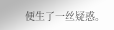便生了一丝疑惑。